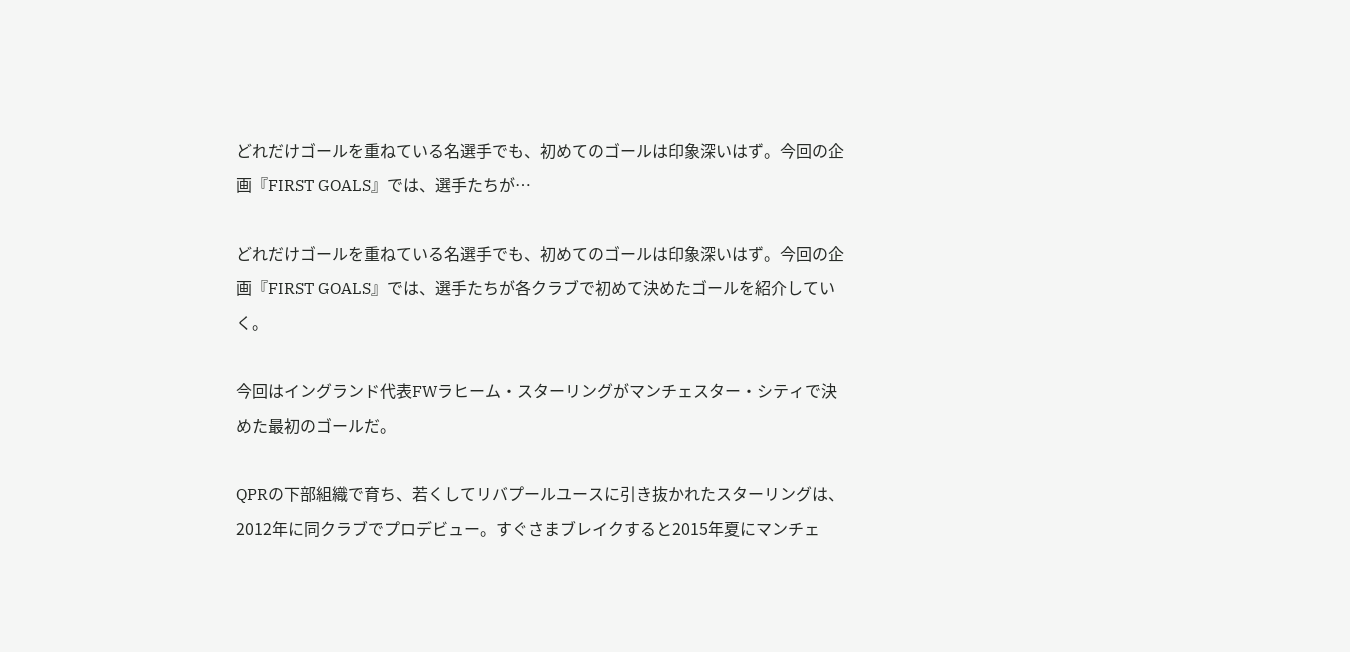どれだけゴールを重ねている名選手でも、初めてのゴールは印象深いはず。今回の企画『FIRST GOALS』では、選手たちが…

どれだけゴールを重ねている名選手でも、初めてのゴールは印象深いはず。今回の企画『FIRST GOALS』では、選手たちが各クラブで初めて決めたゴールを紹介していく。

今回はイングランド代表FWラヒーム・スターリングがマンチェスター・シティで決めた最初のゴールだ。

QPRの下部組織で育ち、若くしてリバプールユースに引き抜かれたスターリングは、2012年に同クラブでプロデビュー。すぐさまブレイクすると2015年夏にマンチェ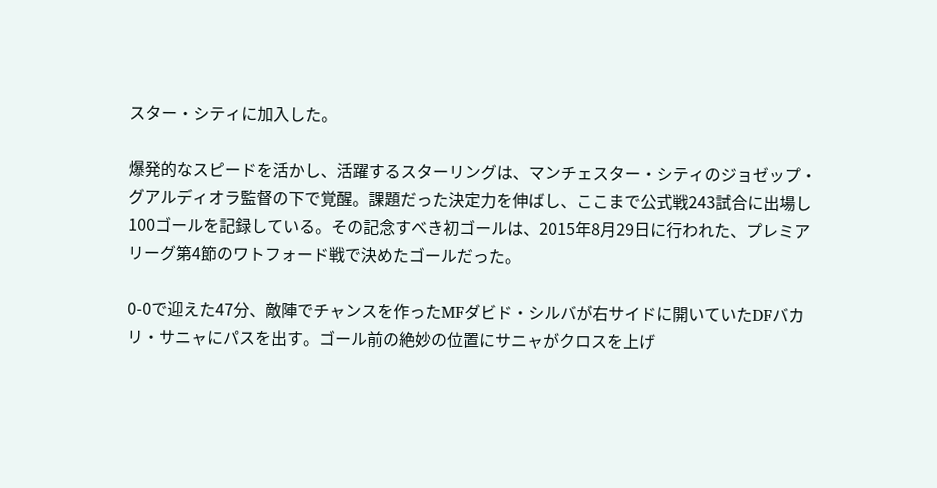スター・シティに加入した。

爆発的なスピードを活かし、活躍するスターリングは、マンチェスター・シティのジョゼップ・グアルディオラ監督の下で覚醒。課題だった決定力を伸ばし、ここまで公式戦243試合に出場し100ゴールを記録している。その記念すべき初ゴールは、2015年8月29日に行われた、プレミアリーグ第4節のワトフォード戦で決めたゴールだった。

0-0で迎えた47分、敵陣でチャンスを作ったMFダビド・シルバが右サイドに開いていたDFバカリ・サニャにパスを出す。ゴール前の絶妙の位置にサニャがクロスを上げ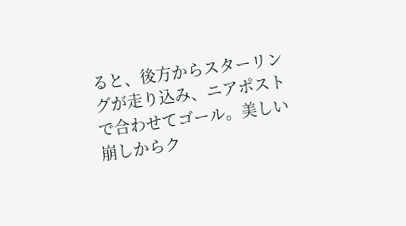ると、後方からスターリングが走り込み、ニアポストで合わせてゴール。美しい崩しからク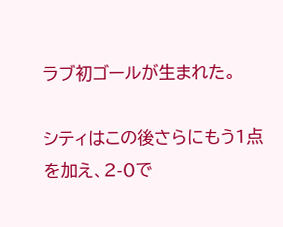ラブ初ゴールが生まれた。

シティはこの後さらにもう1点を加え、2-0で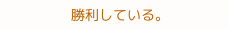勝利している。